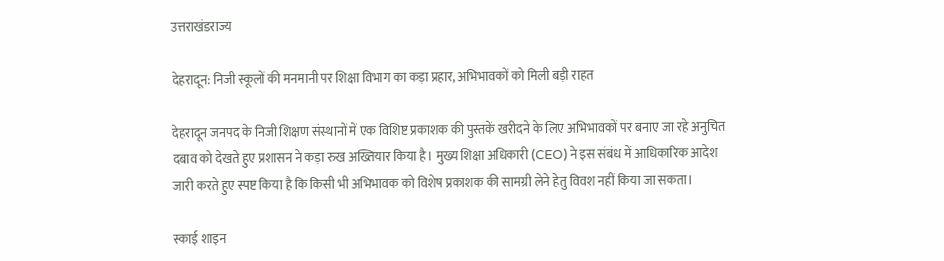उत्तराखंडराज्य

देहरादून: निजी स्कूलों की मनमानी पर शिक्षा विभाग का कड़ा प्रहार, अभिभावकों को मिली बड़ी राहत

देहरादून जनपद के निजी शिक्षण संस्थानों में एक विशिष्ट प्रकाशक की पुस्तकें खरीदने के लिए अभिभावकों पर बनाए जा रहे अनुचित दबाव को देखते हुए प्रशासन ने कड़ा रुख अख्तियार किया है। मुख्य शिक्षा अधिकारी (CEO) ने इस संबंध में आधिकारिक आदेश जारी करते हुए स्पष्ट किया है कि किसी भी अभिभावक को विशेष प्रकाशक की सामग्री लेने हेतु विवश नहीं किया जा सकता।

स्काई शाइन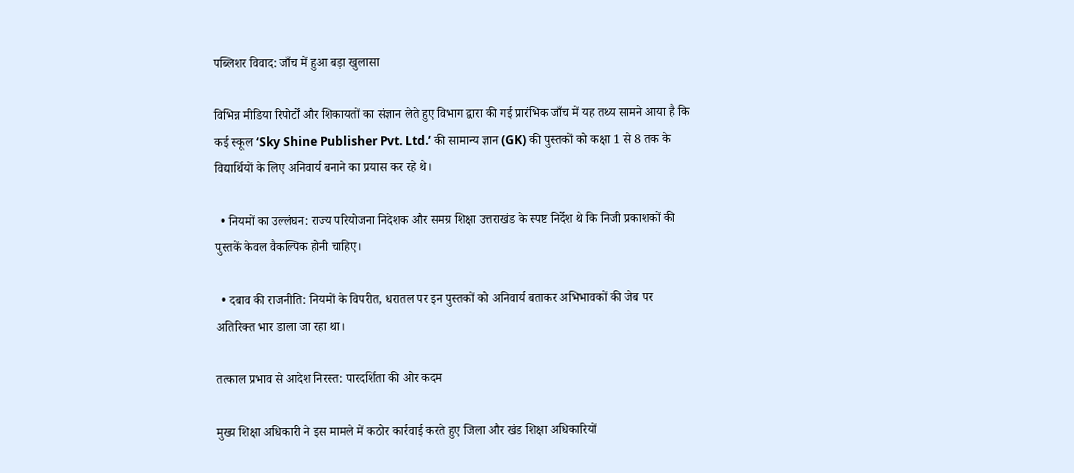पब्लिशर विवाद: जाँच में हुआ बड़ा खुलासा

विभिन्न मीडिया रिपोर्टों और शिकायतों का संज्ञान लेते हुए विभाग द्वारा की गई प्रारंभिक जाँच में यह तथ्य सामने आया है कि कई स्कूल ‘Sky Shine Publisher Pvt. Ltd.’ की सामान्य ज्ञान (GK) की पुस्तकों को कक्षा 1 से 8 तक के विद्यार्थियों के लिए अनिवार्य बनाने का प्रयास कर रहे थे।

  • नियमों का उल्लंघन: राज्य परियोजना निदेशक और समग्र शिक्षा उत्तराखंड के स्पष्ट निर्देश थे कि निजी प्रकाशकों की पुस्तकें केवल वैकल्पिक होनी चाहिए।

  • दबाव की राजनीति: नियमों के विपरीत, धरातल पर इन पुस्तकों को अनिवार्य बताकर अभिभावकों की जेब पर अतिरिक्त भार डाला जा रहा था।

तत्काल प्रभाव से आदेश निरस्त: पारदर्शिता की ओर कदम

मुख्य शिक्षा अधिकारी ने इस मामले में कठोर कार्रवाई करते हुए जिला और खंड शिक्षा अधिकारियों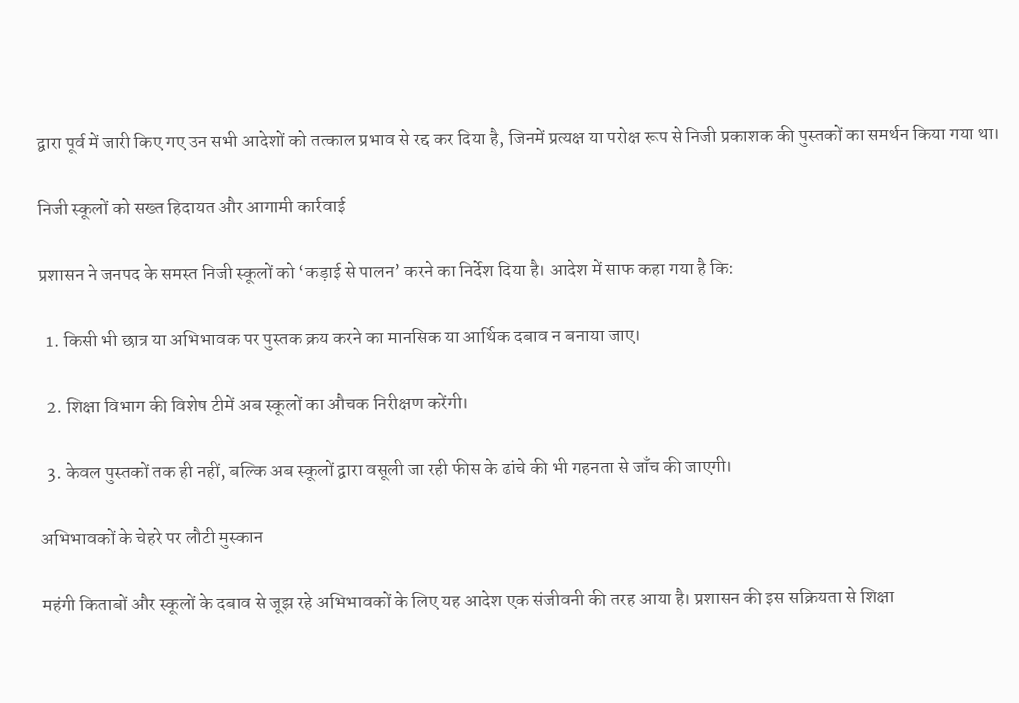द्वारा पूर्व में जारी किए गए उन सभी आदेशों को तत्काल प्रभाव से रद्द कर दिया है, जिनमें प्रत्यक्ष या परोक्ष रूप से निजी प्रकाशक की पुस्तकों का समर्थन किया गया था।

निजी स्कूलों को सख्त हिदायत और आगामी कार्रवाई

प्रशासन ने जनपद के समस्त निजी स्कूलों को ‘कड़ाई से पालन’ करने का निर्देश दिया है। आदेश में साफ कहा गया है कि:

  1. किसी भी छात्र या अभिभावक पर पुस्तक क्रय करने का मानसिक या आर्थिक दबाव न बनाया जाए।

  2. शिक्षा विभाग की विशेष टीमें अब स्कूलों का औचक निरीक्षण करेंगी।

  3. केवल पुस्तकों तक ही नहीं, बल्कि अब स्कूलों द्वारा वसूली जा रही फीस के ढांचे की भी गहनता से जाँच की जाएगी।

अभिभावकों के चेहरे पर लौटी मुस्कान

महंगी किताबों और स्कूलों के दबाव से जूझ रहे अभिभावकों के लिए यह आदेश एक संजीवनी की तरह आया है। प्रशासन की इस सक्रियता से शिक्षा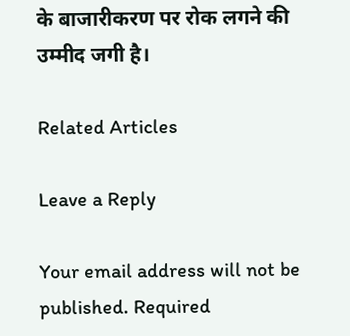के बाजारीकरण पर रोक लगने की उम्मीद जगी है।

Related Articles

Leave a Reply

Your email address will not be published. Required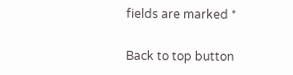fields are marked *

Back to top button